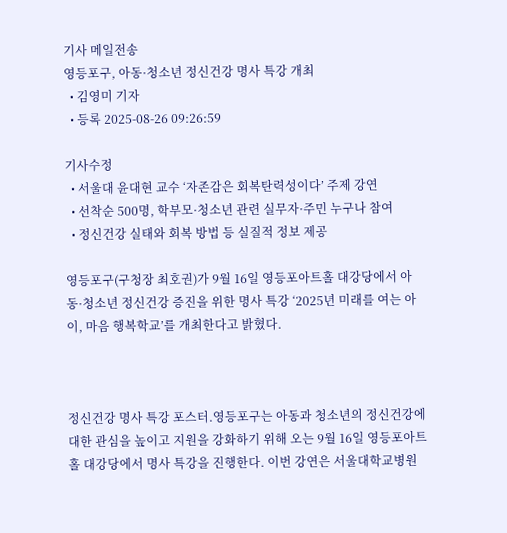기사 메일전송
영등포구, 아동·청소년 정신건강 명사 특강 개최
  • 김영미 기자
  • 등록 2025-08-26 09:26:59

기사수정
  • 서울대 윤대현 교수 ‘자존감은 회복탄력성이다’ 주제 강연
  • 선착순 500명, 학부모·청소년 관련 실무자·주민 누구나 참여
  • 정신건강 실태와 회복 방법 등 실질적 정보 제공

영등포구(구청장 최호권)가 9월 16일 영등포아트홀 대강당에서 아동·청소년 정신건강 증진을 위한 명사 특강 ‘2025년 미래를 여는 아이, 마음 행복학교’를 개최한다고 밝혔다.



정신건강 명사 특강 포스터.영등포구는 아동과 청소년의 정신건강에 대한 관심을 높이고 지원을 강화하기 위해 오는 9월 16일 영등포아트홀 대강당에서 명사 특강을 진행한다. 이번 강연은 서울대학교병원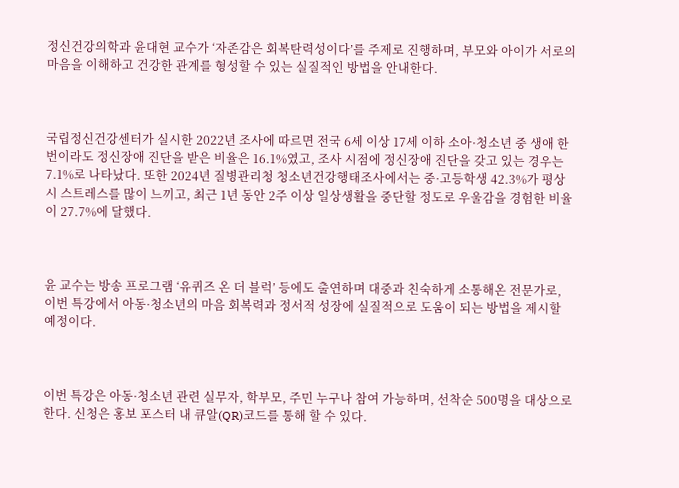정신건강의학과 윤대현 교수가 ‘자존감은 회복탄력성이다’를 주제로 진행하며, 부모와 아이가 서로의 마음을 이해하고 건강한 관계를 형성할 수 있는 실질적인 방법을 안내한다.



국립정신건강센터가 실시한 2022년 조사에 따르면 전국 6세 이상 17세 이하 소아·청소년 중 생애 한 번이라도 정신장애 진단을 받은 비율은 16.1%였고, 조사 시점에 정신장애 진단을 갖고 있는 경우는 7.1%로 나타났다. 또한 2024년 질병관리청 청소년건강행태조사에서는 중·고등학생 42.3%가 평상시 스트레스를 많이 느끼고, 최근 1년 동안 2주 이상 일상생활을 중단할 정도로 우울감을 경험한 비율이 27.7%에 달했다.



윤 교수는 방송 프로그램 ‘유퀴즈 온 더 블럭’ 등에도 출연하며 대중과 친숙하게 소통해온 전문가로, 이번 특강에서 아동·청소년의 마음 회복력과 정서적 성장에 실질적으로 도움이 되는 방법을 제시할 예정이다.



이번 특강은 아동·청소년 관련 실무자, 학부모, 주민 누구나 참여 가능하며, 선착순 500명을 대상으로 한다. 신청은 홍보 포스터 내 큐알(QR)코드를 통해 할 수 있다.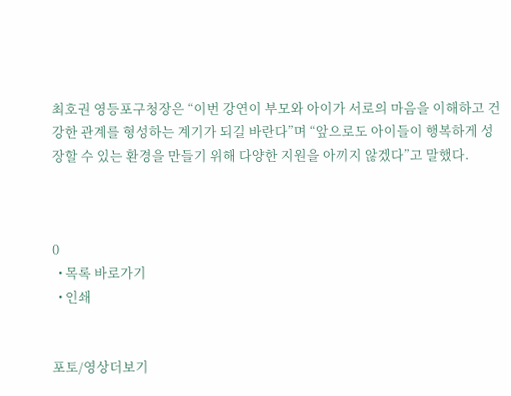최호권 영등포구청장은 “이번 강연이 부모와 아이가 서로의 마음을 이해하고 건강한 관계를 형성하는 계기가 되길 바란다”며 “앞으로도 아이들이 행복하게 성장할 수 있는 환경을 만들기 위해 다양한 지원을 아끼지 않겠다”고 말했다.



0
  • 목록 바로가기
  • 인쇄


포토/영상더보기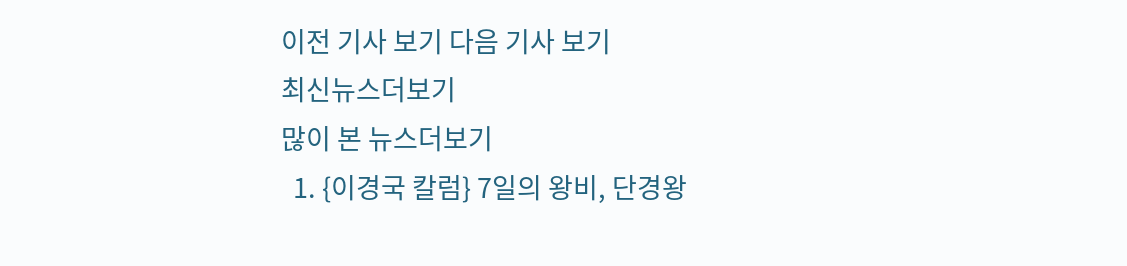이전 기사 보기 다음 기사 보기
최신뉴스더보기
많이 본 뉴스더보기
  1. {이경국 칼럼} 7일의 왕비, 단경왕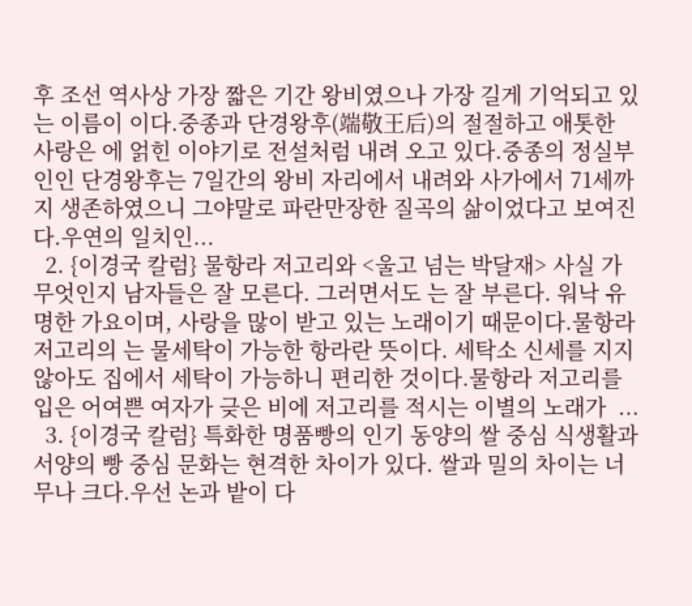후 조선 역사상 가장 짧은 기간 왕비였으나 가장 길게 기억되고 있는 이름이 이다.중종과 단경왕후(端敬王后)의 절절하고 애톳한 사랑은 에 얽힌 이야기로 전설처럼 내려 오고 있다.중종의 정실부인인 단경왕후는 7일간의 왕비 자리에서 내려와 사가에서 71세까지 생존하였으니 그야말로 파란만장한 질곡의 삶이었다고 보여진다.우연의 일치인...
  2. {이경국 칼럼} 물항라 저고리와 <울고 넘는 박달재> 사실 가 무엇인지 남자들은 잘 모른다. 그러면서도 는 잘 부른다. 워낙 유명한 가요이며, 사랑을 많이 받고 있는 노래이기 때문이다.물항라 저고리의 는 물세탁이 가능한 항라란 뜻이다. 세탁소 신세를 지지 않아도 집에서 세탁이 가능하니 편리한 것이다.물항라 저고리를 입은 어여쁜 여자가 긎은 비에 저고리를 적시는 이별의 노래가  ...
  3. {이경국 칼럼} 특화한 명품빵의 인기 동양의 쌀 중심 식생활과 서양의 빵 중심 문화는 현격한 차이가 있다. 쌀과 밀의 차이는 너무나 크다.우선 논과 밭이 다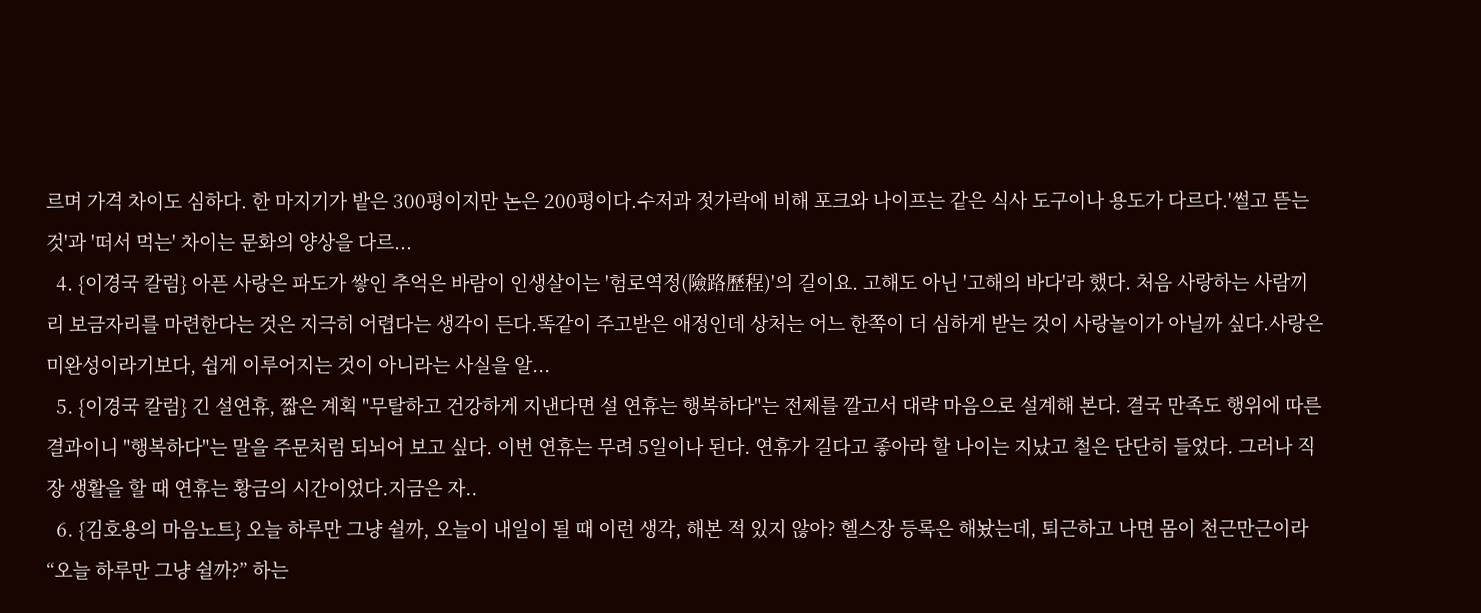르며 가격 차이도 심하다. 한 마지기가 밭은 300평이지만 논은 200평이다.수저과 젓가락에 비해 포크와 나이프는 같은 식사 도구이나 용도가 다르다.'썰고 뜯는 것'과 '떠서 먹는' 차이는 문화의 양상을 다르...
  4. {이경국 칼럼} 아픈 사랑은 파도가 쌓인 추억은 바람이 인생살이는 '험로역정(險路歷程)'의 길이요. 고해도 아닌 '고해의 바다'라 했다. 처음 사랑하는 사람끼리 보금자리를 마련한다는 것은 지극히 어렵다는 생각이 든다.똑같이 주고받은 애정인데 상처는 어느 한쪽이 더 심하게 받는 것이 사랑놀이가 아닐까 싶다.사랑은 미완성이라기보다, 쉽게 이루어지는 것이 아니라는 사실을 알...
  5. {이경국 칼럼} 긴 설연휴, 짧은 계획 "무탈하고 건강하게 지낸다면 설 연휴는 행복하다"는 전제를 깔고서 대략 마음으로 설계해 본다. 결국 만족도 행위에 따른 결과이니 "행복하다"는 말을 주문처럼 되뇌어 보고 싶다. 이번 연휴는 무려 5일이나 된다. 연휴가 길다고 좋아라 할 나이는 지났고 철은 단단히 들었다. 그러나 직장 생활을 할 때 연휴는 황금의 시간이었다.지금은 자..
  6. {김호용의 마음노트} 오늘 하루만 그냥 쉴까, 오늘이 내일이 될 때 이런 생각, 해본 적 있지 않아? 헬스장 등록은 해놨는데, 퇴근하고 나면 몸이 천근만근이라 “오늘 하루만 그냥 쉴까?” 하는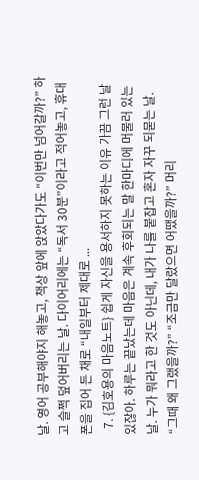날. 영어 공부해야지 해놓고, 책상 앞에 앉았다가도 “이번만 넘어갈까?” 하고 슬쩍 덮어버리는 날. 다이어리에는 “독서 30분”이라고 적어놓고, 휴대폰을 집어 든 채로 “내일부터 제대로 ...
  7. {김호용의 마음노트} 쉽게 자신을 용서하지 못하는 이유 가끔 그런 날 있잖아. 하루는 끝났는데 마음은 계속 후회되는 말 한마디에 머물러 있는 날. 누가 뭐라고 한 것도 아닌데, 내가 나를 붙잡고 혼자 자꾸 되묻는 날. “그때 왜 그랬을까?” “조금만 달랐으면 어땠을까?” 머리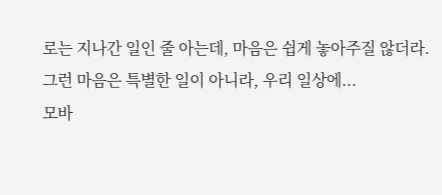로는 지나간 일인 줄 아는데, 마음은 쉽게 놓아주질 않더라. 그런 마음은 특별한 일이 아니라, 우리 일상에...
모바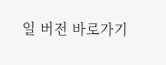일 버전 바로가기